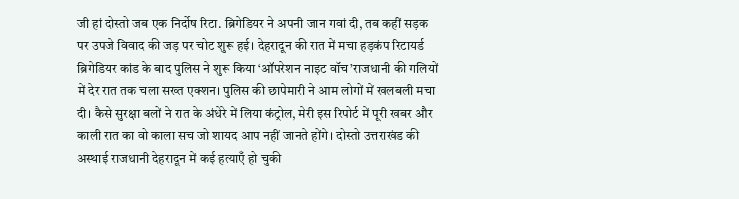जी हां दोस्तो जब एक निर्दोष रिटा. ब्रिगेडियर ने अपनी जान गवां दी, तब कहीं सड़क पर उपजे विवाद की जड़ पर चोट शुरू हई। देहरादून की रात में मचा हड़कंप रिटायर्ड ब्रिगेडियर कांड के बाद पुलिस ने शुरू किया ‘ऑपरेशन नाइट वॉच’राजधानी की गलियों में देर रात तक चला सख्त एक्शन। पुलिस की छापेमारी ने आम लोगों में खलबली मचा दी। कैसे सुरक्षा बलों ने रात के अंधेरे में लिया कंट्रोल, मेरी इस रिपोर्ट में पूरी खबर और काली रात का वो काला सच जो शायद आप नहीं जानते होंगे। दोस्तो उत्तराखंड की अस्थाई राजधानी देहरादून में कई हत्याएँ हो चुकी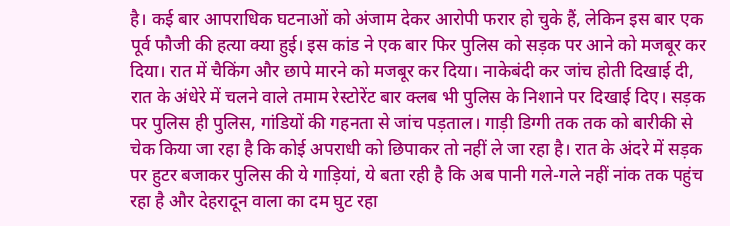है। कई बार आपराधिक घटनाओं को अंजाम देकर आरोपी फरार हो चुके हैं, लेकिन इस बार एक पूर्व फौजी की हत्या क्या हुई। इस कांड ने एक बार फिर पुलिस को सड़क पर आने को मजबूर कर दिया। रात में चैकिंग और छापे मारने को मजबूर कर दिया। नाकेबंदी कर जांच होती दिखाई दी, रात के अंधेरे में चलने वाले तमाम रेस्टोरेंट बार क्लब भी पुलिस के निशाने पर दिखाई दिए। सड़क पर पुलिस ही पुलिस, गांडियों की गहनता से जांच पड़ताल। गाड़ी डिग्गी तक तक को बारीकी से चेक किया जा रहा है कि कोई अपराधी को छिपाकर तो नहीं ले जा रहा है। रात के अंदरे में सड़क पर हुटर बजाकर पुलिस की ये गाड़ियां, ये बता रही है कि अब पानी गले-गले नहीं नांक तक पहुंच रहा है और देहरादून वाला का दम घुट रहा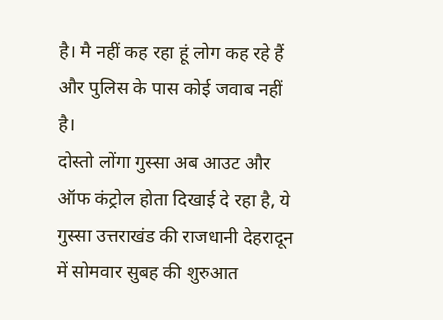है। मै नहीं कह रहा हूं लोग कह रहे हैं और पुलिस के पास कोई जवाब नहीं है।
दोस्तो लोंगा गुस्सा अब आउट और ऑफ कंट्रोल होता दिखाई दे रहा है, ये गुस्सा उत्तराखंड की राजधानी देहरादून में सोमवार सुबह की शुरुआत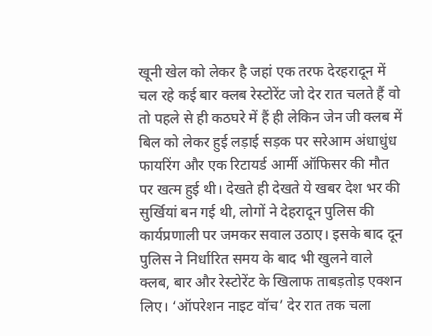खूनी खेल को लेकर है जहां एक तरफ देरहरादून में चल रहे कई बार क्लब रेस्टोरेंट जो देर रात चलते हैं वो तो पहले से ही कठघरे में हैं ही लेकिन जेन जी क्लब में बिल को लेकर हुई लड़ाई सड़क पर सरेआम अंधाधुंध फायरिंग और एक रिटायर्ड आर्मी ऑफिसर की मौत पर खत्म हुई थी। देखते ही देखते ये खबर देश भर की सुर्खियां बन गई थी, लोगों ने देहरादून पुलिस की कार्यप्रणाली पर जमकर सवाल उठाए। इसके बाद दून पुलिस ने निर्धारित समय के बाद भी खुलने वाले क्लब, बार और रेस्टोरेंट के खिलाफ ताबड़तोड़ एक्शन लिए। ‘ऑपरेशन नाइट वॉच’ देर रात तक चला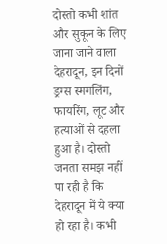दोस्तो कभी शांत और सुकून के लिए जाना जाने वाला देहरादून, इन दिनों ड्रग्स स्मगलिंग, फायरिंग, लूट और हत्याओं से दहला हुआ है। दोस्तो जनता समझ नहीं पा रही है कि देहरादून में ये क्या हो रहा है। कभी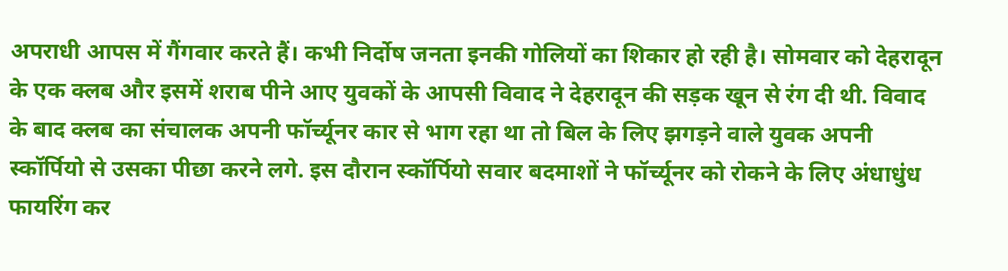अपराधी आपस में गैंगवार करते हैं। कभी निर्दोष जनता इनकी गोलियों का शिकार हो रही है। सोमवार को देहरादून के एक क्लब और इसमें शराब पीने आए युवकों के आपसी विवाद ने देहरादून की सड़क खून से रंग दी थी. विवाद के बाद क्लब का संचालक अपनी फॉर्च्यूनर कार से भाग रहा था तो बिल के लिए झगड़ने वाले युवक अपनी स्कॉर्पियो से उसका पीछा करने लगे. इस दौरान स्कॉर्पियो सवार बदमाशों ने फॉर्च्यूनर को रोकने के लिए अंधाधुंध फायरिंग कर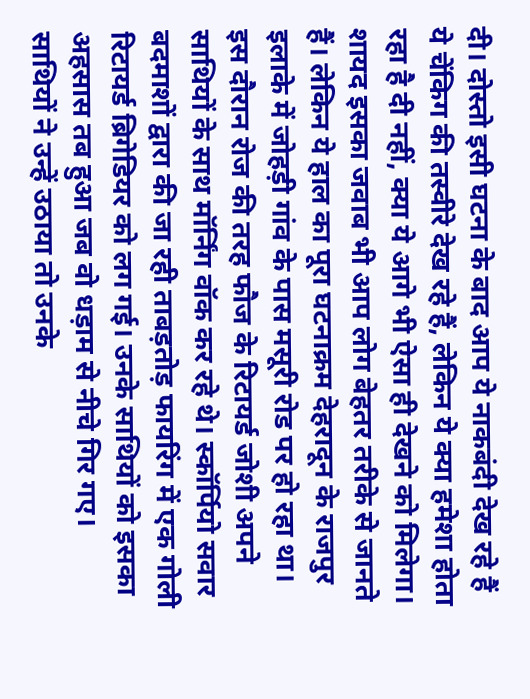दी। दोस्तो इसी घटना के बाद आप ये नाकबंदी देख रहे हैं ये चेंकिग की तस्वीरे देख रहे हैं, लेकिन ये क्या हमेशा होता रहा है दी नहीं, क्या ये आगे भी ऐसा ही देखने को मिलेगा। शायद इसका जवाब भी आप लोग बेहतर तरीके से जानते हैं। लेकिन ये हाल का पूरा घटनाक्रम देहरादून के राजपुर इलाके में जोहड़ी गांव के पास मसूरी रोड पर हो रहा था।
इस दौरान रोज की तरह फौज के रिटायर्ड जोशी अपने साथियों के साथ मॉर्निंग वॉक कर रहे थे। स्कॉर्पियो सवार बदमाशों द्वारा की जा रही ताबड़तोड़ फायरिंग में एक गोली रिटायर्ड ब्रिगेडियर को लग गई। उनके साथियों को इसका अहसास तब हुआ जब वो धड़ाम से नीचे गिर गए। साथियों ने उन्हें उठाया तो उनके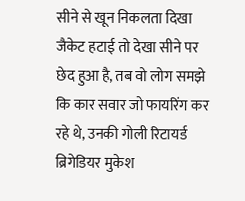सीने से खून निकलता दिखा जैकेट हटाई तो देखा सीने पर छेद हुआ है, तब वो लोग समझे कि कार सवार जो फायरिंग कर रहे थे, उनकी गोली रिटायर्ड ब्रिगेडियर मुकेश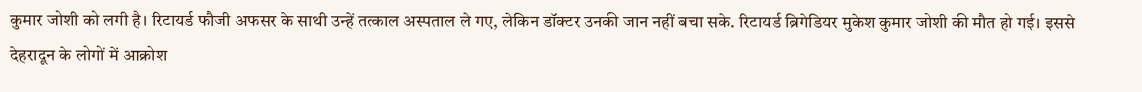कुमार जोशी को लगी है। रिटायर्ड फौजी अफसर के साथी उन्हें तत्काल अस्पताल ले गए, लेकिन डॉक्टर उनकी जान नहीं बचा सके. रिटायर्ड ब्रिगेडियर मुकेश कुमार जोशी की मौत हो गई। इससे देहरादून के लोगों में आक्रोश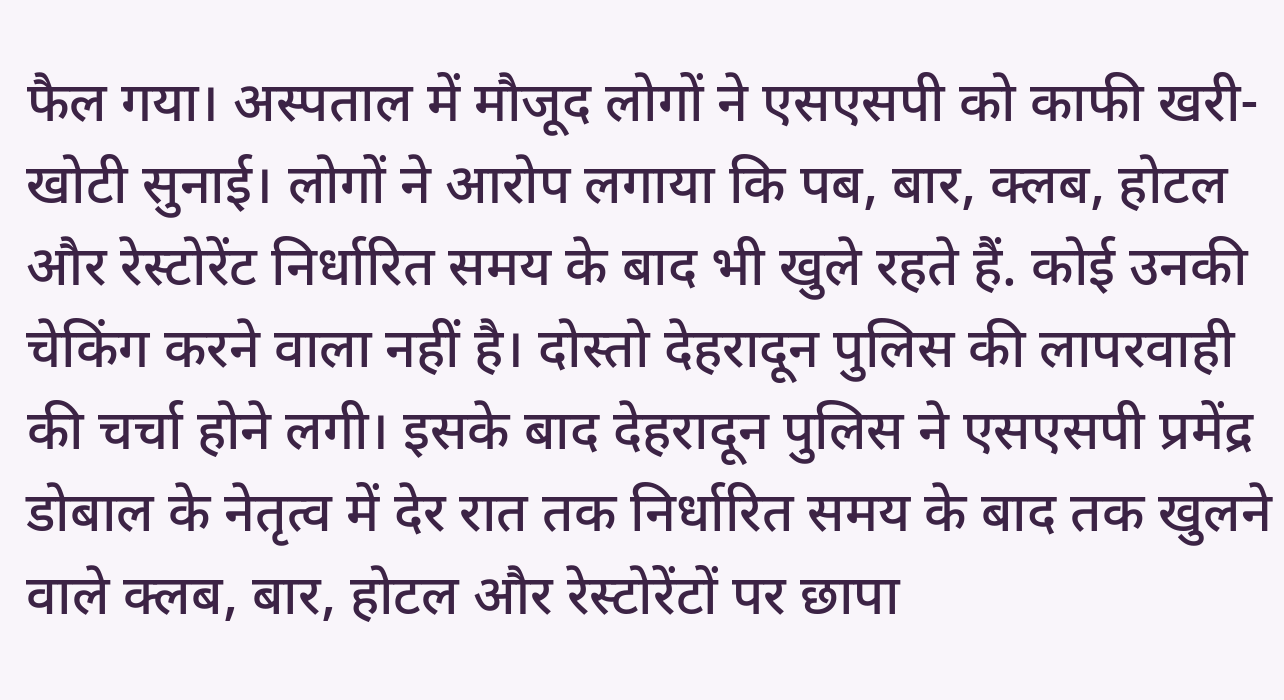फैल गया। अस्पताल में मौजूद लोगों ने एसएसपी को काफी खरी-खोटी सुनाई। लोगों ने आरोप लगाया कि पब, बार, क्लब, होटल और रेस्टोरेंट निर्धारित समय के बाद भी खुले रहते हैं. कोई उनकी चेकिंग करने वाला नहीं है। दोस्तो देहरादून पुलिस की लापरवाही की चर्चा होने लगी। इसके बाद देहरादून पुलिस ने एसएसपी प्रमेंद्र डोबाल के नेतृत्व में देर रात तक निर्धारित समय के बाद तक खुलने वाले क्लब, बार, होटल और रेस्टोरेंटों पर छापा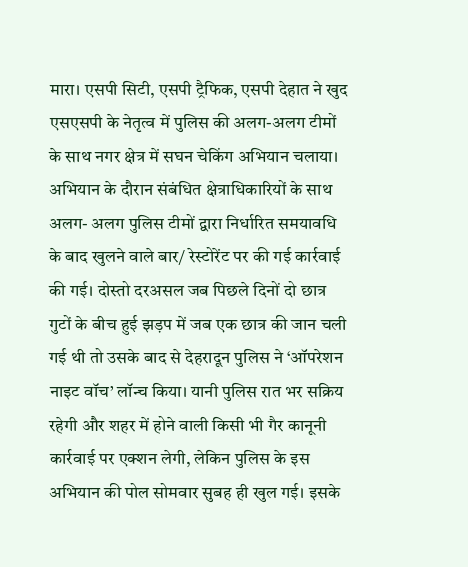मारा। एसपी सिटी, एसपी ट्रैफिक, एसपी देहात ने खुद एसएसपी के नेतृत्व में पुलिस की अलग-अलग टीमों के साथ नगर क्षेत्र में सघन चेकिंग अभियान चलाया। अभियान के दौरान संबंधित क्षेत्राधिकारियों के साथ अलग- अलग पुलिस टीमों द्वारा निर्धारित समयावधि के बाद खुलने वाले बार/ रेस्टोरेंट पर की गई कार्रवाई की गई। दोस्तो दरअसल जब पिछले दिनों दो छात्र गुटों के बीच हुई झड़प में जब एक छात्र की जान चली गई थी तो उसके बाद से देहरादून पुलिस ने ‘ऑपरेशन नाइट वॉच’ लॉन्च किया। यानी पुलिस रात भर सक्रिय रहेगी और शहर में होने वाली किसी भी गैर कानूनी कार्रवाई पर एक्शन लेगी, लेकिन पुलिस के इस अभियान की पोल सोमवार सुबह ही खुल गई। इसके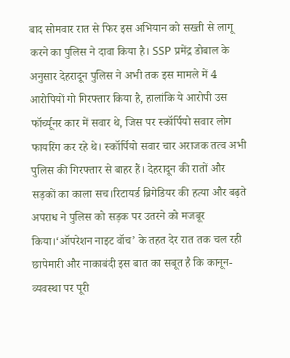बाद सोमवार रात से फिर इस अभियान को सख्ती से लागू करने का पुलिस ने दावा किया है। SSP प्रमेंद्र डोबाल के अनुसार देहरादून पुलिस ने अभी तक इस मामले में 4 आरोपियों गो गिरफ्तार किया है, हालांकि ये आरोपी उस फॉर्च्यूनर कार में सवार थे, जिस पर स्कॉर्पियो सवार लोग फायरिंग कर रहे थे। स्कॉर्पियो सवार चार अराजक तत्व अभी पुलिस की गिरफ्तार से बाहर हैं। देहरादून की रातों और सड़कों का काला सच।रिटायर्ड ब्रिगेडियर की हत्या और बढ़ते अपराध ने पुलिस को सड़क पर उतरने को मजबूर किया।‘ऑपरेशन नाइट वॉच’ के तहत देर रात तक चल रही छापेमारी और नाकाबंदी इस बात का सबूत है कि कानून-व्यवस्था पर पूरी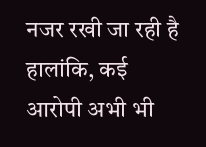नजर रखी जा रही है हालांकि, कई आरोपी अभी भी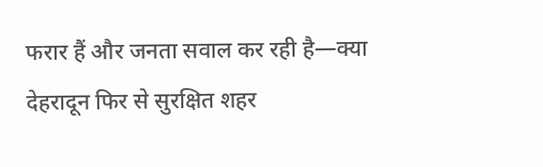फरार हैं और जनता सवाल कर रही है—क्या देहरादून फिर से सुरक्षित शहर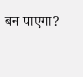बन पाएगा?